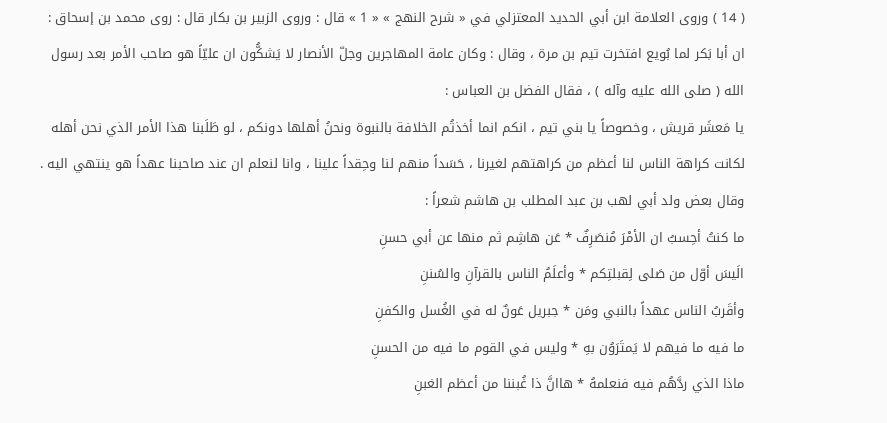( 14 ) وروى العلامة ابن أبي الحديد المعتزلي في « شرح النهج » « 1 » قال : وروى الزبير بن بكار قال : روى محمد بن إسحاق :
ان أبا بَكر لما بُويع افتخرت تيم بن مرة ، وقال : وكان عامة المهاجرين وجلّ الأنصار لا يَشكُّون ان عليّاً هو صاحب الأمر بعد رسول الله ( صلى الله عليه وآله ) ، فقال الفضل بن العباس :
يا مَعشَر قريش ، وخصوصاً يا بني تيم ، انكم انما أخذتُم الخلافة بالنبوة ونحنُ أهلها دونكم ، لو طَلَبنا هذا الأمر الذي نحن أهله لكانت كراهة الناس لنا أعظم من كراهتهم لغيرنا ، حَسَداً منهم لنا وحِقداً علينا ، وانا لنعلم ان عند صاحبنا عهداً هو ينتهي اليه .
وقال بعض ولد أبي لهب بن عبد المطلب بن هاشم شعراً :
ما كنتُ أحِسبُ ان الأمْرَ مُنصَرِفٌ * عَن هاشِم ثم منها عن أبي حسنِ
الَيسَ أوّل من صَلى لِقبلتِكم * وأعلَمُ الناس بالقرآنِ والسُننِ
وأقَربُ الناس عهداً بالنبي ومَن * جبريل عَونٌ له في الغُسل والكفنِ
ما فيه ما فيهم لا يَمتَرَوُن بهِ * وليس في القوم ما فيه من الحسنِ
ماذا الذي ردَّهُم فيه فنعلمهُ * هاانَّ ذا غُبننا من أعظم الغبنِ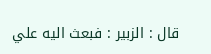قال : الزبير : فبعث اليه علي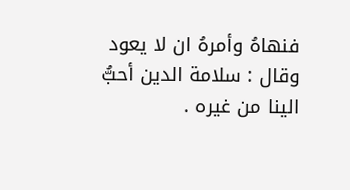فنهاهُ وأمرهُ ان لا يعود وقال : سلامة الدين أحبُّ الينا من غيره .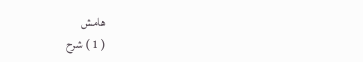هامش
( 1 ) شرح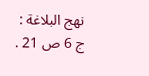نهج البلاغة : ج 6 ص 21 .